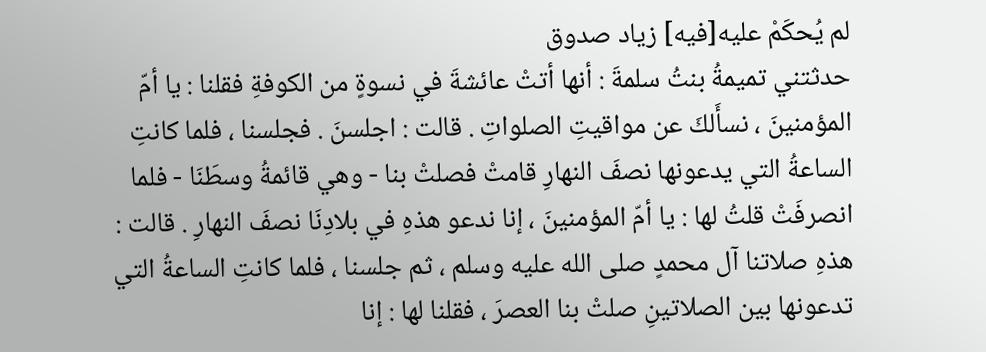لم يُحكَمْ عليه[فيه] زياد صدوق
حدثتني تميمةُ بنتُ سلمةَ : أنها أتتْ عائشةَ في نسوةٍ من الكوفةِ فقلنا : يا أمّ المؤمنينَ ، نسأَلكَ عن مواقيتِ الصلواتِ . قالت : اجلسنَ . فجلسنا ، فلما كانتِ الساعةُ التي يدعونها نصفَ النهارِ قامتْ فصلتْ بنا - وهي قائمةُ وسطَنَا - فلما انصرفَتْ قلتُ لها : يا أمّ المؤمنينَ ، إنا ندعو هذهِ في بلادِنَا نصفَ النهارِ . قالت : هذهِ صلاتنا آل محمدٍ صلى الله عليه وسلم ، ثم جلسنا ، فلما كانتِ الساعةُ التي تدعونها بين الصلاتينِ صلتْ بنا العصرَ ، فقلنا لها : إنا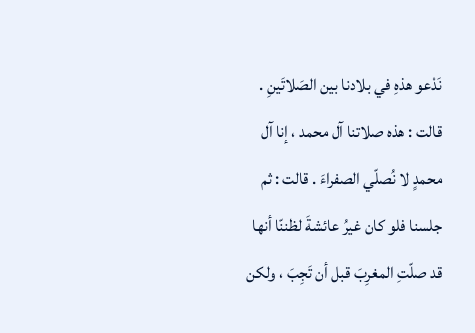نَدْعو هذهِ في بلادنا بين الصَلاتَينِ . قالت : هذه صلاتنا آل محمد ، إنا آل محمدٍ لا نُصلّي الصفراءَ . قالت : ثم جلسنا فلو كان غيرُ عائشةَ لظننّا أنها قد صلّتِ المغرِبَ قبل أن تَجِبَ ، ولكن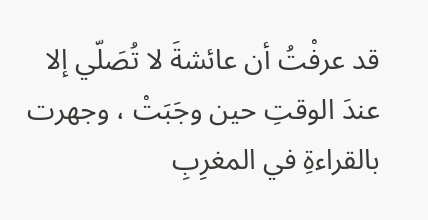قد عرفْتُ أن عائشةَ لا تُصَلّي إلا عندَ الوقتِ حين وجَبَتْ ، وجهرت بالقراءةِ في المغرِبِ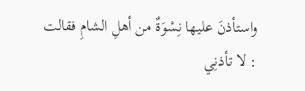واستأذنَ عليها نِسْوَةٌ من أهلِ الشامِ فقالت : لا تأذنِي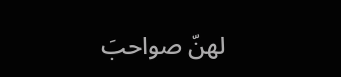لهنّ صواحبَ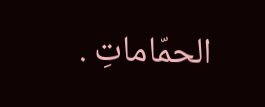الحمّاماتِ .